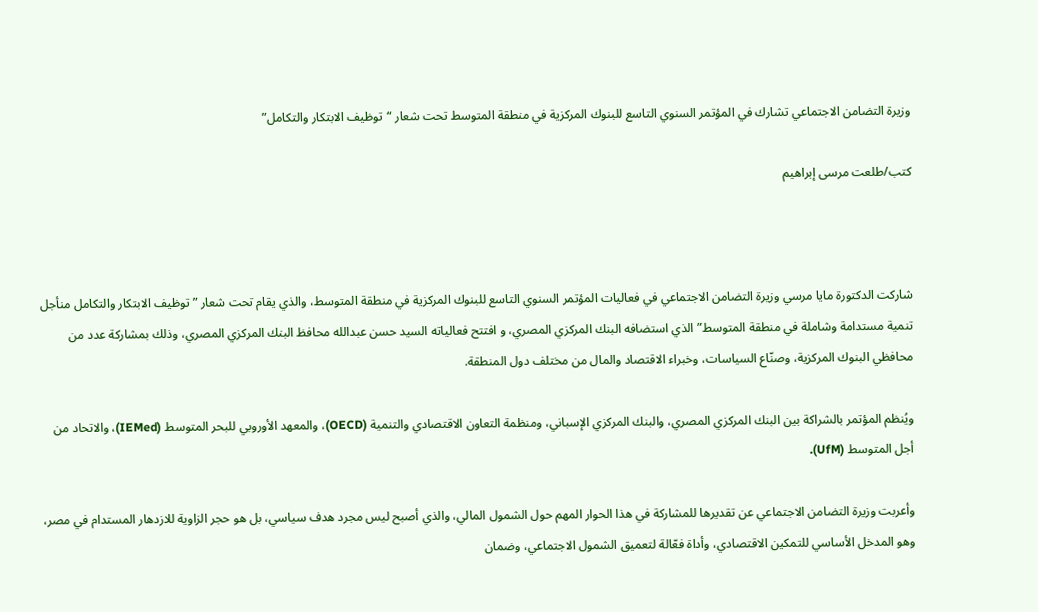وزيرة التضامن الاجتماعي تشارك في المؤتمر السنوي التاسع للبنوك المركزية في منطقة المتوسط تحت شعار “توظيف الابتكار والتكامل”

كتب/طلعت مرسى إبراهيم



شاركت الدكتورة مايا مرسي وزيرة التضامن الاجتماعي في فعاليات المؤتمر السنوي التاسع للبنوك المركزية في منطقة المتوسط، والذي يقام تحت شعار ” توظيف الابتكار والتكامل منأجل تنمية مستدامة وشاملة في منطقة المتوسط” الذي استضافه البنك المركزي المصري، و افتتح فعالياته السيد حسن عبدالله محافظ البنك المركزي المصري، وذلك بمشاركة عدد من محافظي البنوك المركزية، وصنّاع السياسات، وخبراء الاقتصاد والمال من مختلف دول المنطقة.

ويُنظم المؤتمر بالشراكة بين البنك المركزي المصري، والبنك المركزي الإسباني، ومنظمة التعاون الاقتصادي والتنمية (OECD)، والمعهد الأوروبي للبحر المتوسط (IEMed)، والاتحاد من أجل المتوسط (UfM).

وأعربت وزيرة التضامن الاجتماعي عن تقديرها للمشاركة في هذا الحوار المهم حول الشمول المالي، والذي أصبح ليس مجرد هدف سياسي، بل هو حجر الزاوية للازدهار المستدام في مصر، وهو المدخل الأساسي للتمكين الاقتصادي، وأداة فعّالة لتعميق الشمول الاجتماعي، وضمان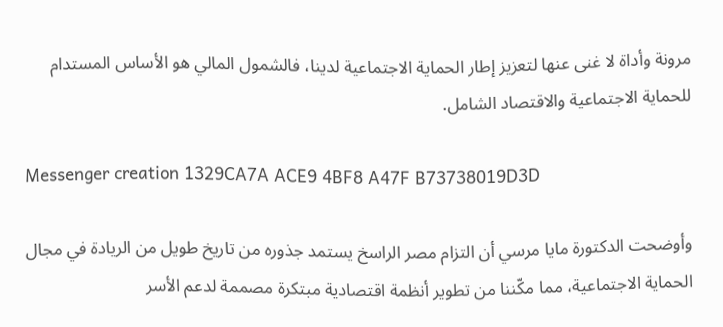مرونة وأداة لا غنى عنها لتعزيز إطار الحماية الاجتماعية لدينا، فالشمول المالي هو الأساس المستدام للحماية الاجتماعية والاقتصاد الشامل.

Messenger creation 1329CA7A ACE9 4BF8 A47F B73738019D3D

وأوضحت الدكتورة مايا مرسي أن التزام مصر الراسخ يستمد جذوره من تاريخ طويل من الريادة في مجال الحماية الاجتماعية، مما مكّننا من تطوير أنظمة اقتصادية مبتكرة مصممة لدعم الأسر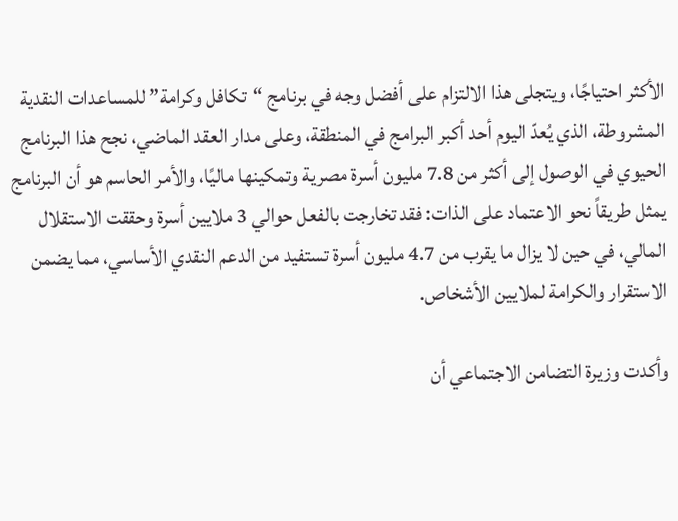الأكثر احتياجًا، ويتجلى هذا الالتزام على أفضل وجه في برنامج “تكافل وكرامة” للمساعدات النقدية المشروطة، الذي يُعدّ اليوم أحد أكبر البرامج في المنطقة، وعلى مدار العقد الماضي، نجح هذا البرنامج الحيوي في الوصول إلى أكثر من 7.8 مليون أسرة مصرية وتمكينها ماليًا، والأمر الحاسم هو أن البرنامج يمثل طريقاً نحو الاعتماد على الذات: فقد تخارجت بالفعل حوالي 3 ملايين أسرة وحققت الاستقلال المالي، في حين لا يزال ما يقرب من 4.7 مليون أسرة تستفيد من الدعم النقدي الأساسي، مما يضمن الاستقرار والكرامة لملايين الأشخاص.

وأكدت وزيرة التضامن الاجتماعي أن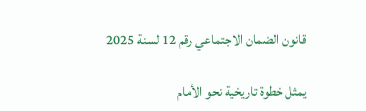قانون الضمان الاجتماعي رقم 12 لسنة 2025

يمثل خطوة تاريخية نحو الأمام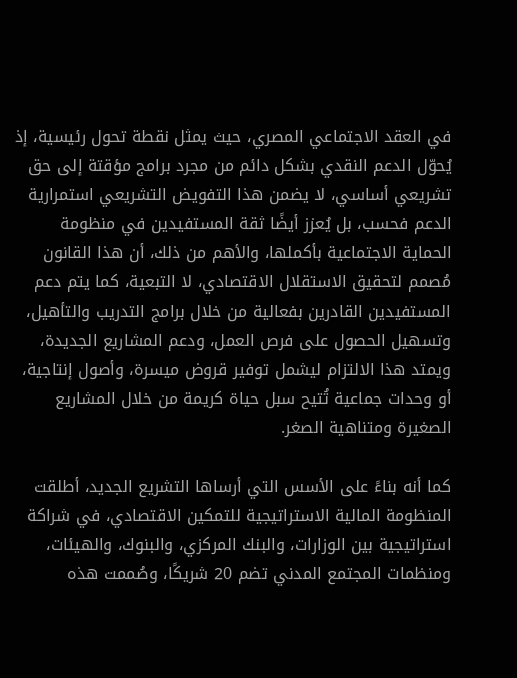في العقد الاجتماعي المصري، حيث يمثل نقطة تحول رئيسية، إذ يُحوّل الدعم النقدي بشكل دائم من مجرد برامج مؤقتة إلى حق تشريعي أساسي، لا يضمن هذا التفويض التشريعي استمرارية الدعم فحسب، بل يُعزز أيضًا ثقة المستفيدين في منظومة الحماية الاجتماعية بأكملها، والأهم من ذلك، أن هذا القانون مُصمم لتحقيق الاستقلال الاقتصادي، لا التبعية، كما يتم دعم المستفيدين القادرين بفعالية من خلال برامج التدريب والتأهيل، وتسهيل الحصول على فرص العمل، ودعم المشاريع الجديدة، ويمتد هذا الالتزام ليشمل توفير قروض ميسرة، وأصول إنتاجية، أو وحدات جماعية تُتيح سبل حياة كريمة من خلال المشاريع الصغيرة ومتناهية الصغر.

كما أنه بناءً على الأسس التي أرساها التشريع الجديد، أطلقت المنظومة المالية الاستراتيجية للتمكين الاقتصادي، في شراكة استراتيجية بين الوزارات، والبنك المركزي، والبنوك، والهيئات، ومنظمات المجتمع المدني تضم 20 شريكًا، وصُممت هذه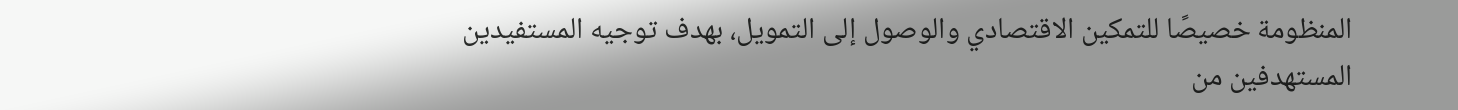المنظومة خصيصًا للتمكين الاقتصادي والوصول إلى التمويل، بهدف توجيه المستفيدين المستهدفين من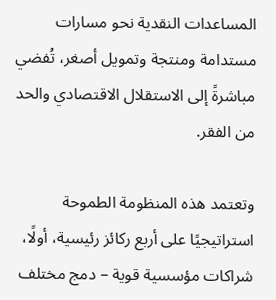المساعدات النقدية نحو مسارات مستدامة ومنتجة وتمويل أصغر، تُفضي مباشرةً إلى الاستقلال الاقتصادي والحد من الفقر.

وتعتمد هذه المنظومة الطموحة استراتيجيًا على أربع ركائز رئيسية، أولًا، شراكات مؤسسية قوية – دمج مختلف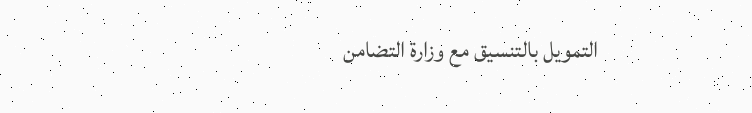التمويل بالتنسيق مع وزارة التضامن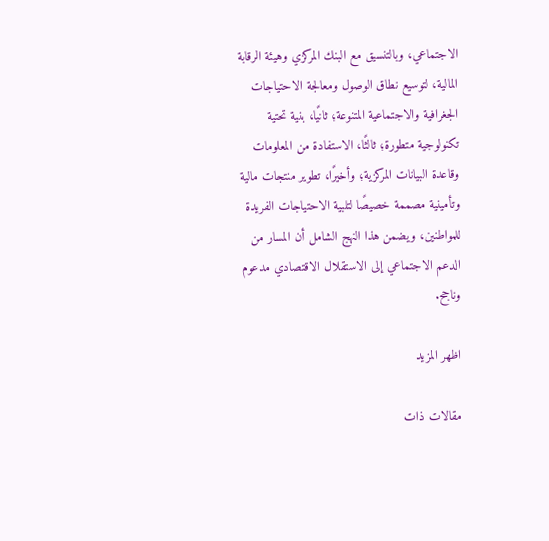الاجتماعي، وبالتنسيق مع البنك المركزي وهيئة الرقابة المالية، لتوسيع نطاق الوصول ومعالجة الاحتياجات الجغرافية والاجتماعية المتنوعة؛ ثانيًا، بنية تحتية تكنولوجية متطورة؛ ثالثًا، الاستفادة من المعلومات وقاعدة البيانات المركزية؛ وأخيرًا، تطوير منتجات مالية وتأمينية مصممة خصيصًا لتلبية الاحتياجات الفريدة للمواطنين، ويضمن هذا النهج الشامل أن المسار من الدعم الاجتماعي إلى الاستقلال الاقتصادي مدعوم وناجح.

اظهر المزيد

مقالات ذات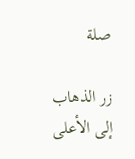صلة

زر الذهاب إلى الأعلى